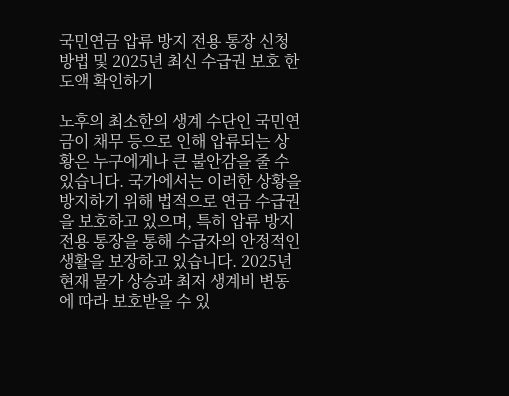국민연금 압류 방지 전용 통장 신청 방법 및 2025년 최신 수급권 보호 한도액 확인하기

노후의 최소한의 생계 수단인 국민연금이 채무 등으로 인해 압류되는 상황은 누구에게나 큰 불안감을 줄 수 있습니다. 국가에서는 이러한 상황을 방지하기 위해 법적으로 연금 수급권을 보호하고 있으며, 특히 압류 방지 전용 통장을 통해 수급자의 안정적인 생활을 보장하고 있습니다. 2025년 현재 물가 상승과 최저 생계비 변동에 따라 보호받을 수 있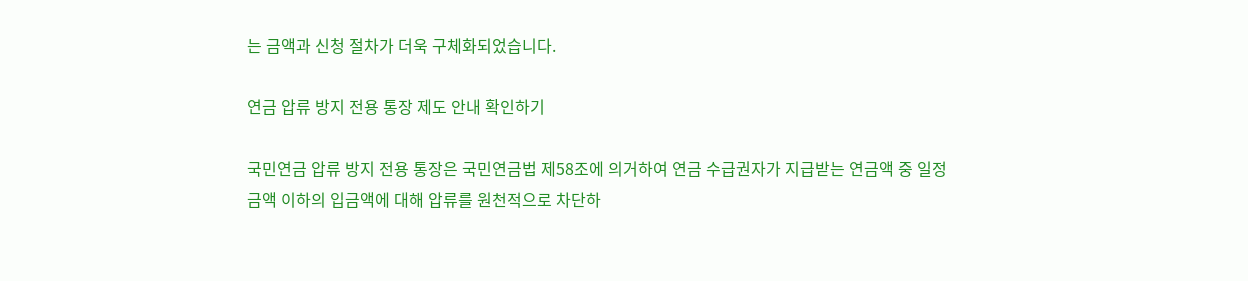는 금액과 신청 절차가 더욱 구체화되었습니다.

연금 압류 방지 전용 통장 제도 안내 확인하기

국민연금 압류 방지 전용 통장은 국민연금법 제58조에 의거하여 연금 수급권자가 지급받는 연금액 중 일정 금액 이하의 입금액에 대해 압류를 원천적으로 차단하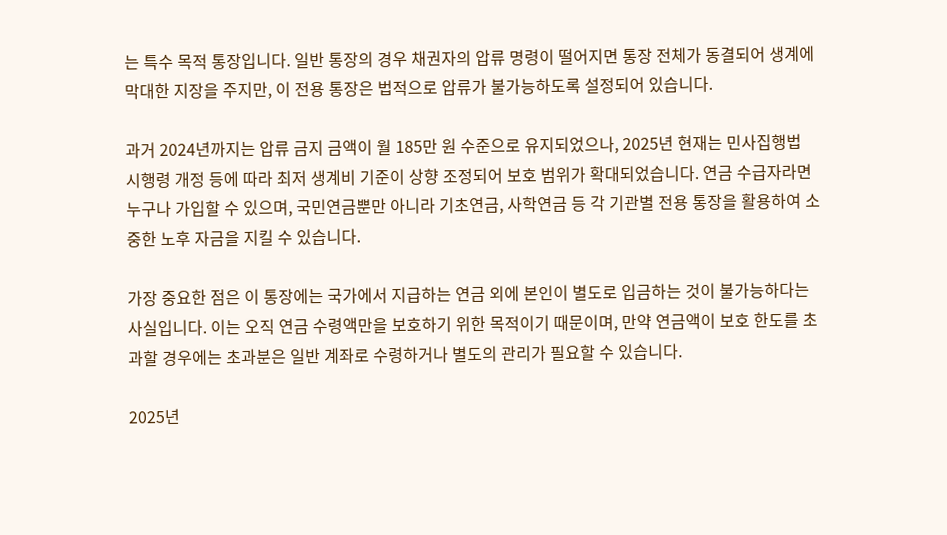는 특수 목적 통장입니다. 일반 통장의 경우 채권자의 압류 명령이 떨어지면 통장 전체가 동결되어 생계에 막대한 지장을 주지만, 이 전용 통장은 법적으로 압류가 불가능하도록 설정되어 있습니다.

과거 2024년까지는 압류 금지 금액이 월 185만 원 수준으로 유지되었으나, 2025년 현재는 민사집행법 시행령 개정 등에 따라 최저 생계비 기준이 상향 조정되어 보호 범위가 확대되었습니다. 연금 수급자라면 누구나 가입할 수 있으며, 국민연금뿐만 아니라 기초연금, 사학연금 등 각 기관별 전용 통장을 활용하여 소중한 노후 자금을 지킬 수 있습니다.

가장 중요한 점은 이 통장에는 국가에서 지급하는 연금 외에 본인이 별도로 입금하는 것이 불가능하다는 사실입니다. 이는 오직 연금 수령액만을 보호하기 위한 목적이기 때문이며, 만약 연금액이 보호 한도를 초과할 경우에는 초과분은 일반 계좌로 수령하거나 별도의 관리가 필요할 수 있습니다.

2025년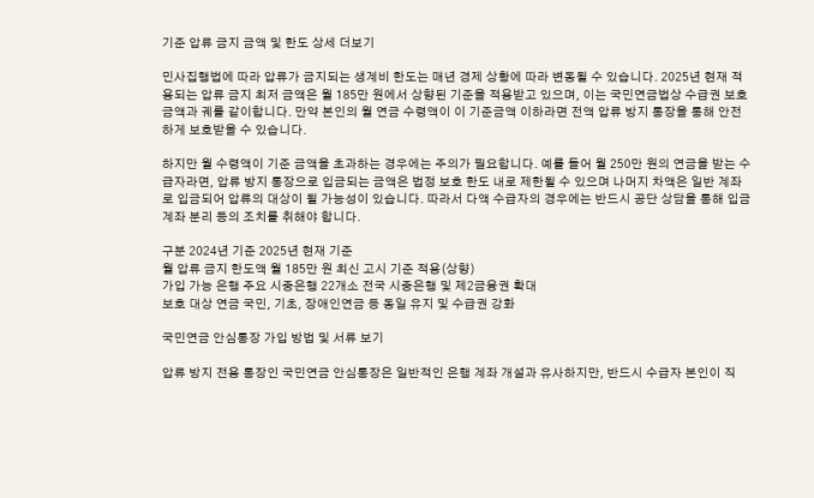기준 압류 금지 금액 및 한도 상세 더보기

민사집행법에 따라 압류가 금지되는 생계비 한도는 매년 경제 상황에 따라 변동될 수 있습니다. 2025년 현재 적용되는 압류 금지 최저 금액은 월 185만 원에서 상향된 기준을 적용받고 있으며, 이는 국민연금법상 수급권 보호 금액과 궤를 같이합니다. 만약 본인의 월 연금 수령액이 이 기준금액 이하라면 전액 압류 방지 통장을 통해 안전하게 보호받을 수 있습니다.

하지만 월 수령액이 기준 금액을 초과하는 경우에는 주의가 필요합니다. 예를 들어 월 250만 원의 연금을 받는 수급자라면, 압류 방지 통장으로 입금되는 금액은 법정 보호 한도 내로 제한될 수 있으며 나머지 차액은 일반 계좌로 입금되어 압류의 대상이 될 가능성이 있습니다. 따라서 다액 수급자의 경우에는 반드시 공단 상담을 통해 입금 계좌 분리 등의 조치를 취해야 합니다.

구분 2024년 기준 2025년 현재 기준
월 압류 금지 한도액 월 185만 원 최신 고시 기준 적용(상향)
가입 가능 은행 주요 시중은행 22개소 전국 시중은행 및 제2금융권 확대
보호 대상 연금 국민, 기초, 장애인연금 등 동일 유지 및 수급권 강화

국민연금 안심통장 가입 방법 및 서류 보기

압류 방지 전용 통장인 국민연금 안심통장은 일반적인 은행 계좌 개설과 유사하지만, 반드시 수급자 본인이 직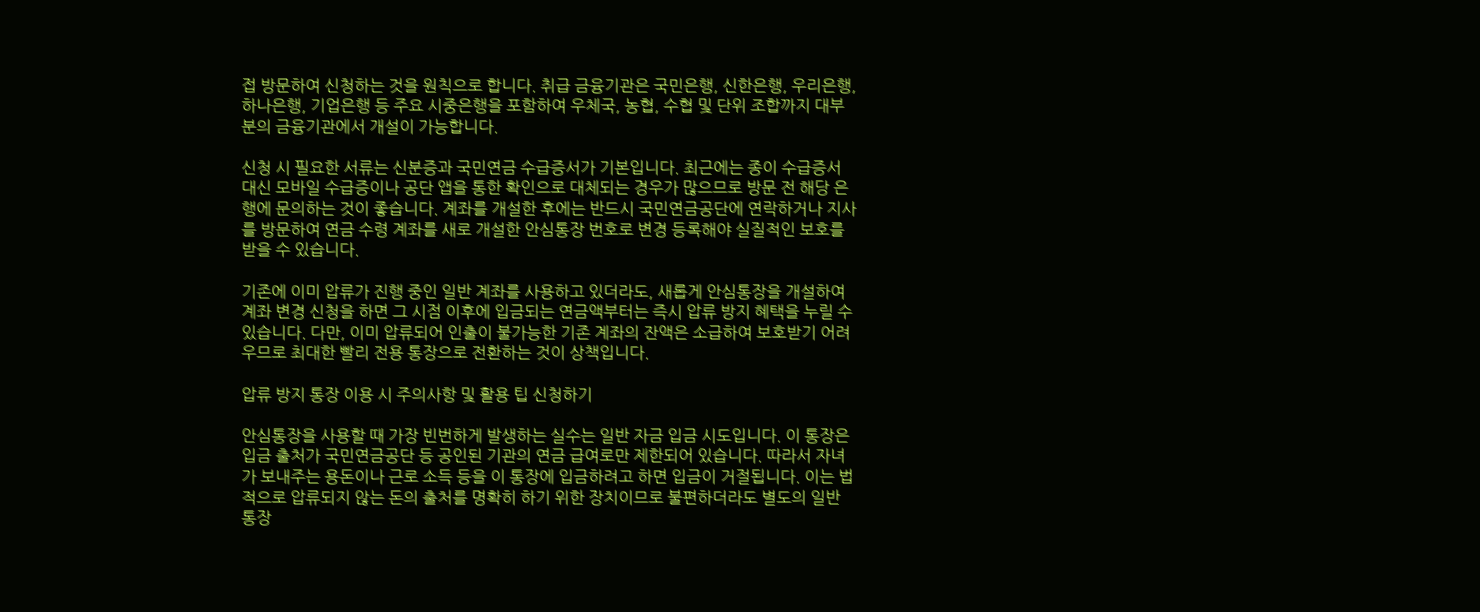접 방문하여 신청하는 것을 원칙으로 합니다. 취급 금융기관은 국민은행, 신한은행, 우리은행, 하나은행, 기업은행 등 주요 시중은행을 포함하여 우체국, 농협, 수협 및 단위 조합까지 대부분의 금융기관에서 개설이 가능합니다.

신청 시 필요한 서류는 신분증과 국민연금 수급증서가 기본입니다. 최근에는 종이 수급증서 대신 모바일 수급증이나 공단 앱을 통한 확인으로 대체되는 경우가 많으므로 방문 전 해당 은행에 문의하는 것이 좋습니다. 계좌를 개설한 후에는 반드시 국민연금공단에 연락하거나 지사를 방문하여 연금 수령 계좌를 새로 개설한 안심통장 번호로 변경 등록해야 실질적인 보호를 받을 수 있습니다.

기존에 이미 압류가 진행 중인 일반 계좌를 사용하고 있더라도, 새롭게 안심통장을 개설하여 계좌 변경 신청을 하면 그 시점 이후에 입금되는 연금액부터는 즉시 압류 방지 혜택을 누릴 수 있습니다. 다만, 이미 압류되어 인출이 불가능한 기존 계좌의 잔액은 소급하여 보호받기 어려우므로 최대한 빨리 전용 통장으로 전환하는 것이 상책입니다.

압류 방지 통장 이용 시 주의사항 및 활용 팁 신청하기

안심통장을 사용할 때 가장 빈번하게 발생하는 실수는 일반 자금 입금 시도입니다. 이 통장은 입금 출처가 국민연금공단 등 공인된 기관의 연금 급여로만 제한되어 있습니다. 따라서 자녀가 보내주는 용돈이나 근로 소득 등을 이 통장에 입금하려고 하면 입금이 거절됩니다. 이는 법적으로 압류되지 않는 돈의 출처를 명확히 하기 위한 장치이므로 불편하더라도 별도의 일반 통장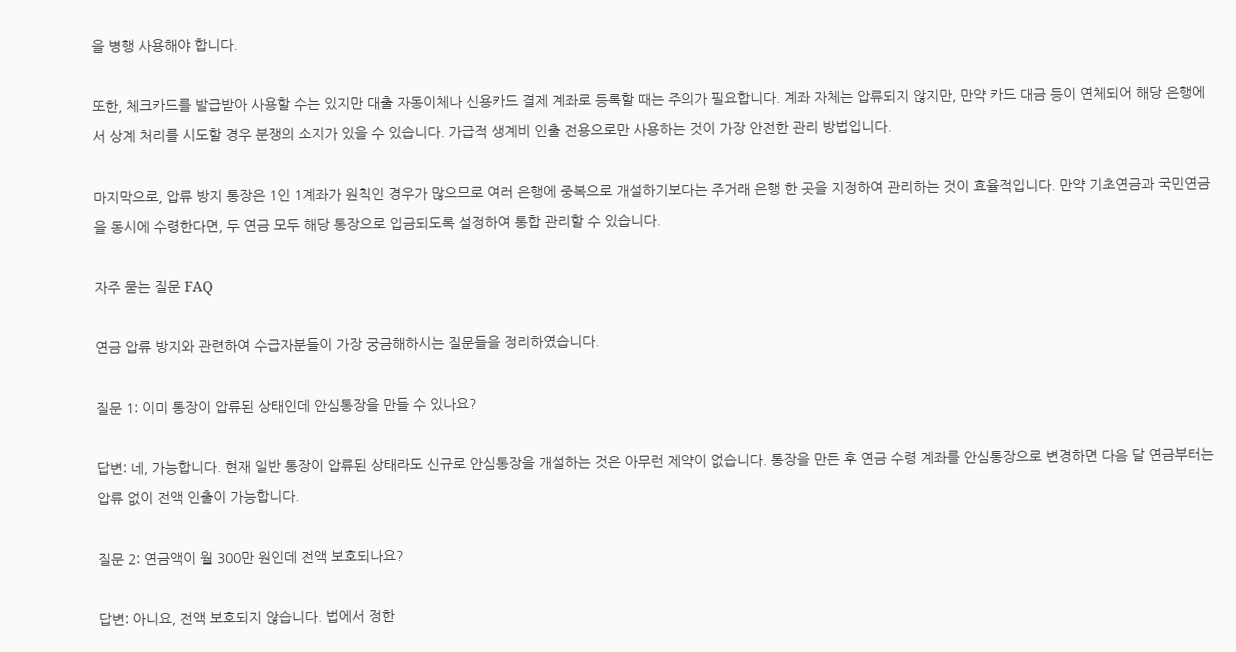을 병행 사용해야 합니다.

또한, 체크카드를 발급받아 사용할 수는 있지만 대출 자동이체나 신용카드 결제 계좌로 등록할 때는 주의가 필요합니다. 계좌 자체는 압류되지 않지만, 만약 카드 대금 등이 연체되어 해당 은행에서 상계 처리를 시도할 경우 분쟁의 소지가 있을 수 있습니다. 가급적 생계비 인출 전용으로만 사용하는 것이 가장 안전한 관리 방법입니다.

마지막으로, 압류 방지 통장은 1인 1계좌가 원칙인 경우가 많으므로 여러 은행에 중복으로 개설하기보다는 주거래 은행 한 곳을 지정하여 관리하는 것이 효율적입니다. 만약 기초연금과 국민연금을 동시에 수령한다면, 두 연금 모두 해당 통장으로 입금되도록 설정하여 통합 관리할 수 있습니다.

자주 묻는 질문 FAQ

연금 압류 방지와 관련하여 수급자분들이 가장 궁금해하시는 질문들을 정리하였습니다.

질문 1: 이미 통장이 압류된 상태인데 안심통장을 만들 수 있나요?

답변: 네, 가능합니다. 현재 일반 통장이 압류된 상태라도 신규로 안심통장을 개설하는 것은 아무런 제약이 없습니다. 통장을 만든 후 연금 수령 계좌를 안심통장으로 변경하면 다음 달 연금부터는 압류 없이 전액 인출이 가능합니다.

질문 2: 연금액이 월 300만 원인데 전액 보호되나요?

답변: 아니요, 전액 보호되지 않습니다. 법에서 정한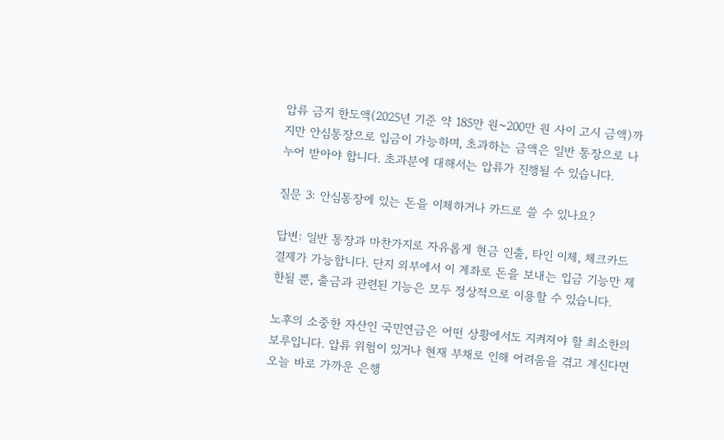압류 금지 한도액(2025년 기준 약 185만 원~200만 원 사이 고시 금액)까지만 안심통장으로 입금이 가능하며, 초과하는 금액은 일반 통장으로 나누어 받아야 합니다. 초과분에 대해서는 압류가 진행될 수 있습니다.

질문 3: 안심통장에 있는 돈을 이체하거나 카드로 쓸 수 있나요?

답변: 일반 통장과 마찬가지로 자유롭게 현금 인출, 타인 이체, 체크카드 결제가 가능합니다. 단지 외부에서 이 계좌로 돈을 보내는 입금 기능만 제한될 뿐, 출금과 관련된 기능은 모두 정상적으로 이용할 수 있습니다.

노후의 소중한 자산인 국민연금은 어떤 상황에서도 지켜져야 할 최소한의 보루입니다. 압류 위험이 있거나 현재 부채로 인해 어려움을 겪고 계신다면 오늘 바로 가까운 은행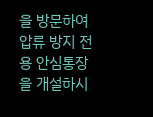을 방문하여 압류 방지 전용 안심통장을 개설하시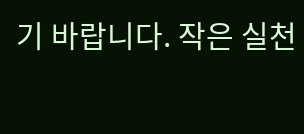기 바랍니다. 작은 실천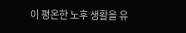이 평온한 노후 생활을 유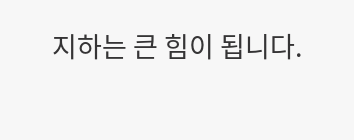지하는 큰 힘이 됩니다.